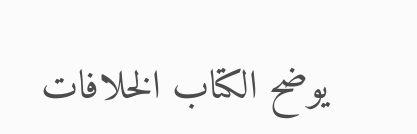يوضح الكتاب الخلافات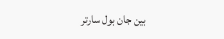بين جان بول سارتر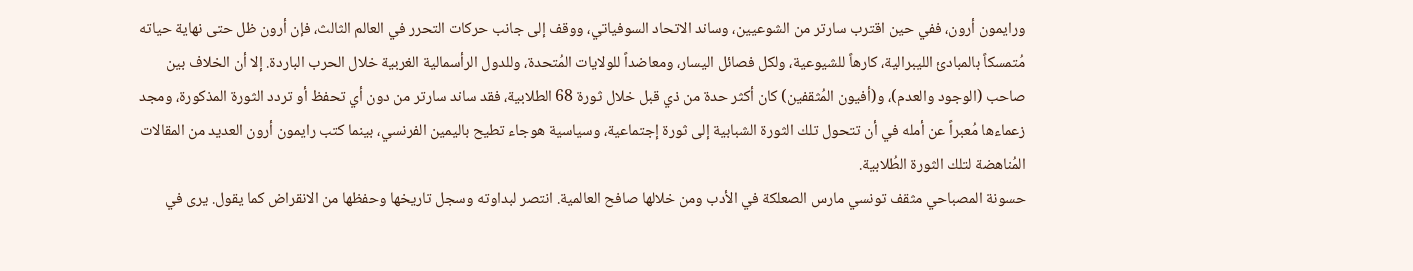ورايمون أرون، ففي حين اقترب سارتر من الشوعيين، وساند الاتحاد السوفياتي، ووقف إلى جانب حركات التحرر في العالم الثالث، فإن أرون ظل حتى نهاية حياته مُتمسكاً بالمبادئ الليبرالية، كارهاً للشيوعية، ولكل فصائل اليسار، ومعاضداً للولايات المُتحدة، وللدول الرأسمالية الغربية خلال الحرب الباردة. إلا أن الخلاف بين صاحب (الوجود والعدم)، و(أفيون المُثقفين) كان أكثر حدة من ذي قبل خلال ثورة 68 الطلابية، فقد ساند سارتر من دون أي تحفظ أو تردد الثورة المذكورة، ومجد زعماءها مُعبراً عن أمله في أن تتحول تلك الثورة الشبابية إلى ثورة إجتماعية، وسياسية هوجاء تطيح باليمين الفرنسي، بينما كتب رايمون أرون العديد من المقالات المُناهضة لتلك الثورة الطُلابية.
حسونة المصباحي مثقف تونسي مارس الصعلكة في الأدب ومن خلالها صافح العالمية. انتصر لبداوته وسجل تاريخها وحفظها من الانقراض كما يقول. يرى في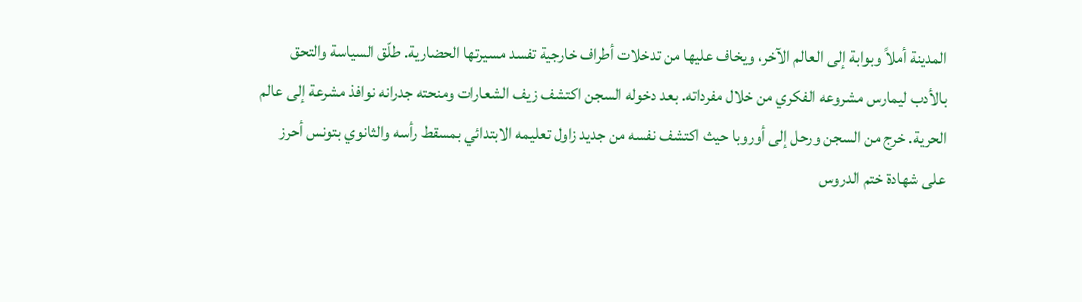المدينة أملاً وبوابة إلى العالم الآخر، ويخاف عليها من تدخلات أطراف خارجية تفسد مسيرتها الحضارية. طلّق السياسة والتحق بالأدب ليمارس مشروعه الفكري من خلال مفرداته. بعد دخوله السجن اكتشف زيف الشعارات ومنحته جدرانه نوافذ مشرعة إلى عالم الحرية. خرج من السجن ورحل إلى أوروبا حيث اكتشف نفسه من جديد زاول تعليمه الابتدائي بمسقط رأسه والثانوي بتونس أحرز على شهادة ختم الدروس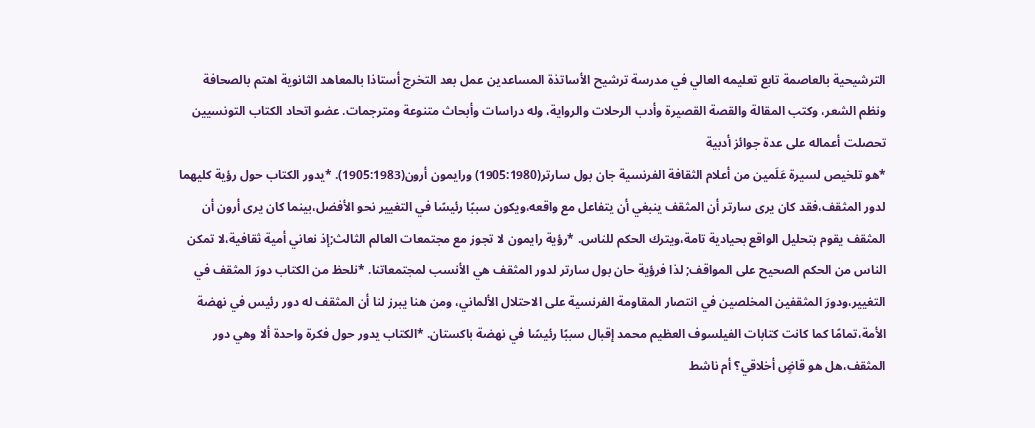الترشيحية بالعاصمة تابع تعليمه العالي في مدرسة ترشيح الأساتذة المساعدين عمل بعد التخرج أستاذا بالمعاهد الثانوية اهتم بالصحافة ونظم الشعر، وكتب المقالة والقصة القصيرة وأدب الرحلات والرواية، وله دراسات وأبحاث متنوعة ومترجمات. عضو اتحاد الكتاب التونسيين تحصلت أعماله على عدة جوائز أدبية
*هو تلخيص لسيرة عَلَمين من أعلام الثقافة الفرنسية جان بول سارتر(1905:1980) ورايمون أرون(1905:1983). *يدور الكتاب حول رؤية كليهما لدور المثقف،فقد كان يرى سارتر أن المثقف ينبغي أن يتفاعل مع واقعه،ويكون سببًا رئيسًا في التغيير نحو الأفضل،بينما كان يرى أرون أن المثقف يقوم بتحليل الواقع بحيادية تامة،ويترك الحكم للناس. *رؤية رايمون لا تجوز مع مجتمعات العالم الثالث;إذ نعاني أمية ثقافية،لا تمكن الناس من الحكم الصحيح على المواقف; لذا فرؤية حان بول سارتر لدور المثقف هي الأنسب لمجتمعاتنا. *نلحظ من الكتاب دورَ المثقف في التغيير،ودورَ المثقفين المخلصين في انتصار المقاومة الفرنسية على الاحتلال الألماني، ومن هنا يبرز لنا أن المثقف له دور رئيس في نهضة الأمة،تمامًا كما كانت كتابات الفيلسوف العظيم محمد إقبال سببًا رئيسًا في نهضة باكستان. *الكتاب يدور حول فكرة واحدة ألا وهي دور المثقف،هل هو قاضٍ أخلاقي؟ أم ناشط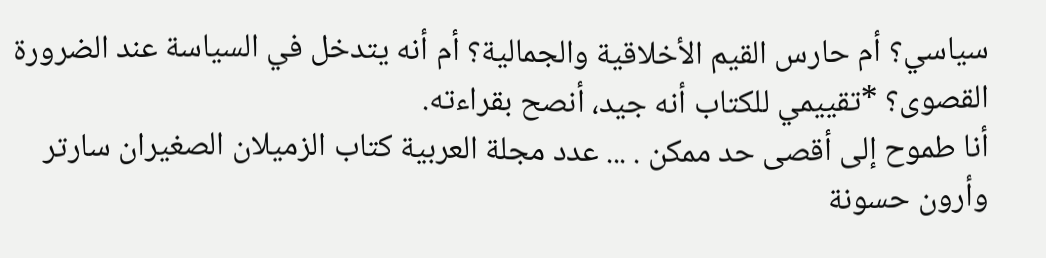سياسي؟ أم حارس القيم الأخلاقية والجمالية؟ أم أنه يتدخل في السياسة عند الضرورة القصوى؟ *تقييمي للكتاب أنه جيد، أنصح بقراءته.
أنا طموح إلى أقصى حد ممكن . ... عدد مجلة العربية كتاب الزميلان الصغيران سارتر وأرون حسونة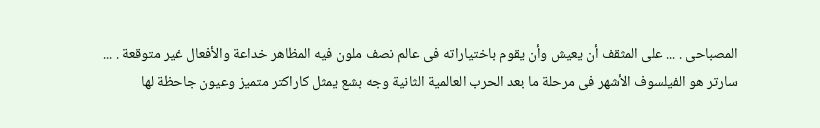المصباحى . ... على المثقف أن يعيش وأن يقوم باختياراته فى عالم نصف ملون فيه المظاهر خداعة والأفعال غير متوقعة . ... سارتر هو الفيلسوف الأشهر فى مرحلة ما بعد الحرب العالمية الثانية وجه بشع يمثل كاراكتر متميز وعيون جاحظة لها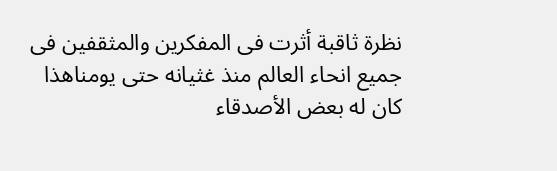نظرة ثاقبة أثرت فى المفكرين والمثقفين فى جميع انحاء العالم منذ غثيانه حتى يومناهذا كان له بعض الأصدقاء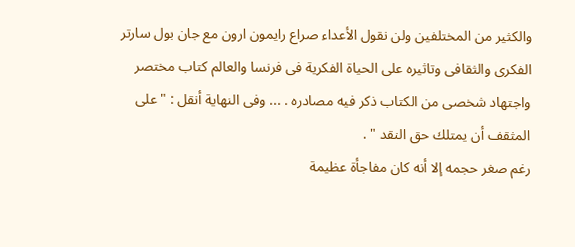والكثير من المختلفين ولن نقول الأعداء صراع رايمون ارون مع جان بول سارتر الفكرى والثقافى وتاثيره على الحياة الفكرية فى فرنسا والعالم كتاب مختصر واجتهاد شخصى من الكتاب ذكر فيه مصادره . ... وفى النهاية أنقل : " على المثقف أن يمتلك حق النقد " .
رغم صغر حجمه إلا أنه كان مفاجأة عظيمة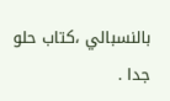بالنسبالي ،كتاب حلو جدا .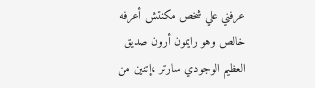عرفني علي شخص مكنتش أعرفه خالص وهو رايمون أرون صديق العظيم الوجودي سارتر ،إتنين من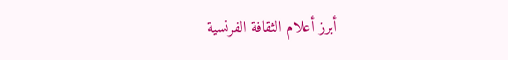أبرز أعلام الثقافة الفرنسية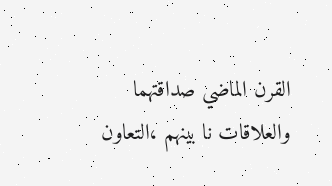القرن الماضي صداقتهما والعلاقات نا بينهم ،التعاون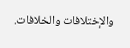والإختلافات والخلافات.